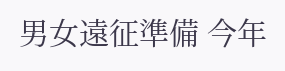男女遠征準備 今年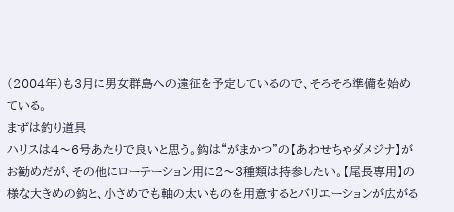(2004年)も3月に男女群島への遠征を予定しているので、そろそろ準備を始めている。
まずは釣り道具
ハリスは4〜6号あたりで良いと思う。鈎は“がまかつ”の【あわせちゃダメジナ】がお勧めだが、その他にローテーション用に2〜3種類は持参したい。【尾長専用】の様な大きめの鈎と、小さめでも軸の太いものを用意するとバリエーションが広がる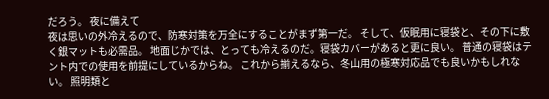だろう。 夜に備えて
夜は思いの外冷えるので、防寒対策を万全にすることがまず第一だ。 そして、仮眠用に寝袋と、その下に敷く銀マットも必需品。 地面じかでは、とっても冷えるのだ。寝袋カバーがあると更に良い。 普通の寝袋はテント内での使用を前提にしているからね。 これから揃えるなら、冬山用の極寒対応品でも良いかもしれない。 照明類と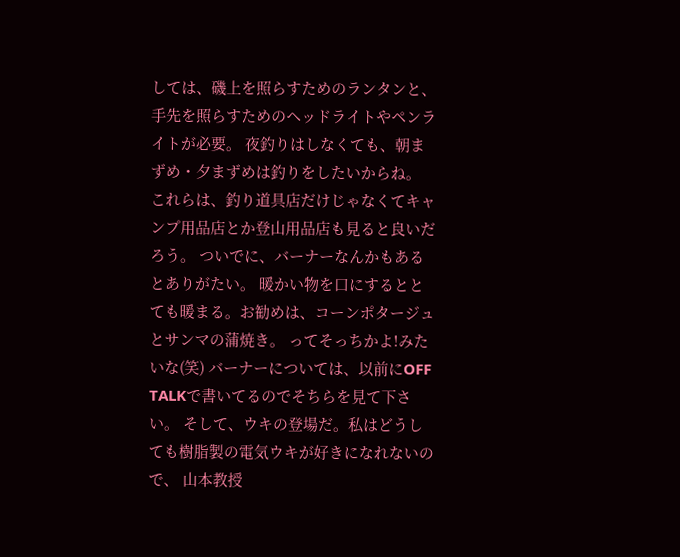しては、磯上を照らすためのランタンと、手先を照らすためのヘッドライトやペンライトが必要。 夜釣りはしなくても、朝まずめ・夕まずめは釣りをしたいからね。 これらは、釣り道具店だけじゃなくてキャンプ用品店とか登山用品店も見ると良いだろう。 ついでに、バーナーなんかもあるとありがたい。 暖かい物を口にするととても暖まる。お勧めは、コーンポタージュとサンマの蒲焼き。 ってそっちかよ!みたいな(笑) バーナーについては、以前にOFF TALKで書いてるのでそちらを見て下さい。 そして、ウキの登場だ。私はどうしても樹脂製の電気ウキが好きになれないので、 山本教授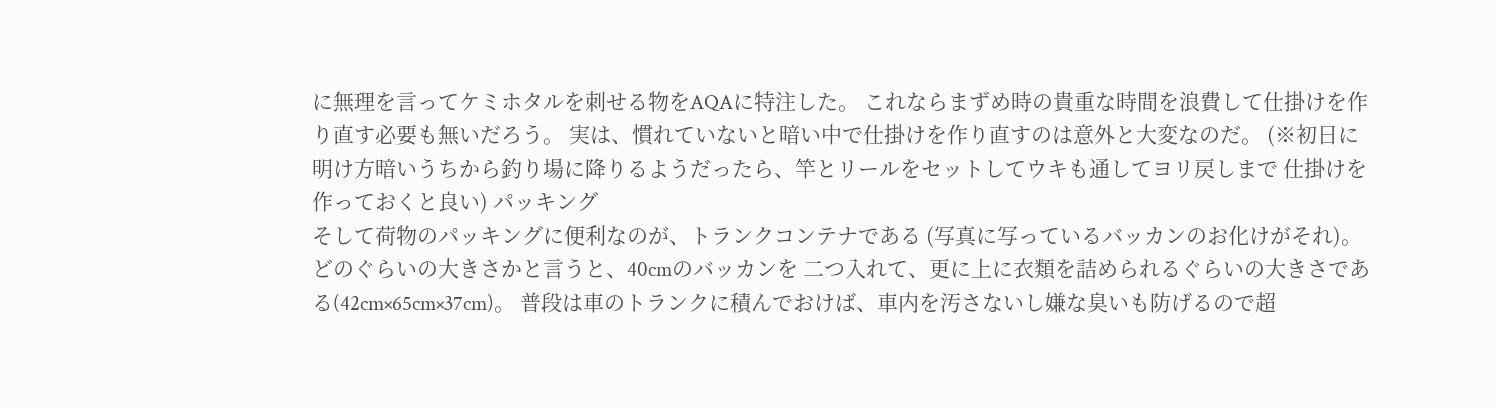に無理を言ってケミホタルを刺せる物をAQAに特注した。 これならまずめ時の貴重な時間を浪費して仕掛けを作り直す必要も無いだろう。 実は、慣れていないと暗い中で仕掛けを作り直すのは意外と大変なのだ。 (※初日に明け方暗いうちから釣り場に降りるようだったら、竿とリールをセットしてウキも通してヨリ戻しまで 仕掛けを作っておくと良い) パッキング
そして荷物のパッキングに便利なのが、トランクコンテナである (写真に写っているバッカンのお化けがそれ)。どのぐらいの大きさかと言うと、40cmのバッカンを 二つ入れて、更に上に衣類を詰められるぐらいの大きさである(42cm×65cm×37cm)。 普段は車のトランクに積んでおけば、車内を汚さないし嫌な臭いも防げるので超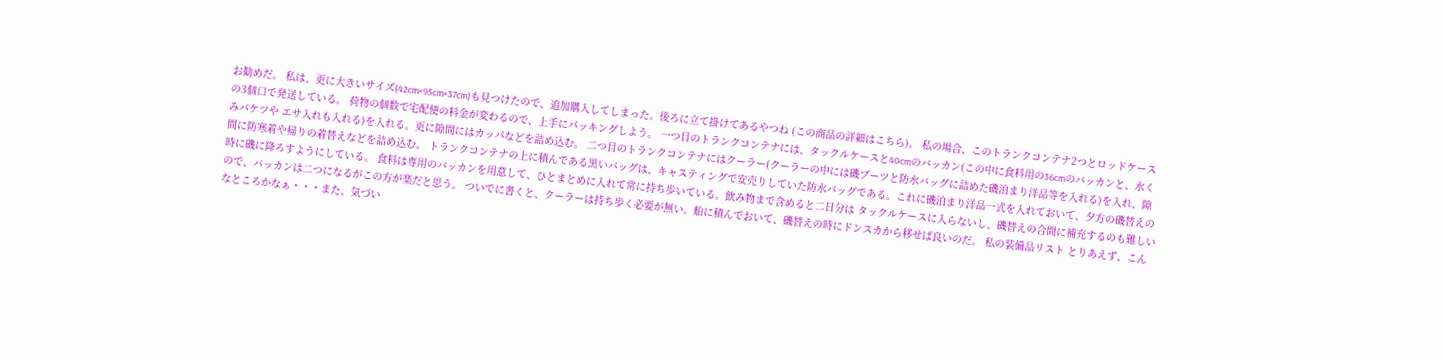お勧めだ。 私は、更に大きいサイズ(42cm×95cm×37cm)も見つけたので、追加購入してしまった。後ろに立て掛けてあるやつね (この商品の詳細はこちら)。 私の場合、このトランクコンテナ2つとロッドケースの3個口で発送している。 荷物の個数で宅配便の料金が変わるので、上手にパッキングしよう。 一つ目のトランクコンテナには、タックルケースと40cmのバッカン(この中に食料用の36cmのバッカンと、水くみバケツや エサ入れも入れる)を入れる。更に隙間にはカッパなどを詰め込む。 二つ目のトランクコンテナにはクーラー(クーラーの中には磯ブーツと防水バッグに詰めた磯泊まり洋品等を入れる)を入れ、隙間に防寒着や帰りの着替えなどを詰め込む。 トランクコンテナの上に積んである黒いバッグは、キャスティングで安売りしていた防水バッグである。これに磯泊まり洋品一式を入れておいて、夕方の磯替えの時に磯に降ろすようにしている。 食料は専用のバッカンを用意して、ひとまとめに入れて常に持ち歩いている。飲み物まで含めると二日分は タックルケースに入らないし、磯替えの合間に補充するのも難しいので、バッカンは二つになるがこの方が楽だと思う。 ついでに書くと、クーラーは持ち歩く必要が無い。船に積んでおいて、磯替えの時にドンスカから移せば良いのだ。 私の装備品リスト とりあえず、こんなところかなぁ・・・また、気づい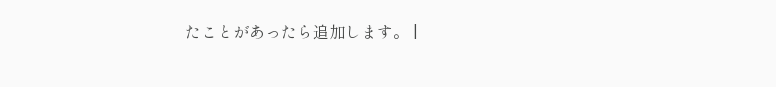たことがあったら追加します。 |